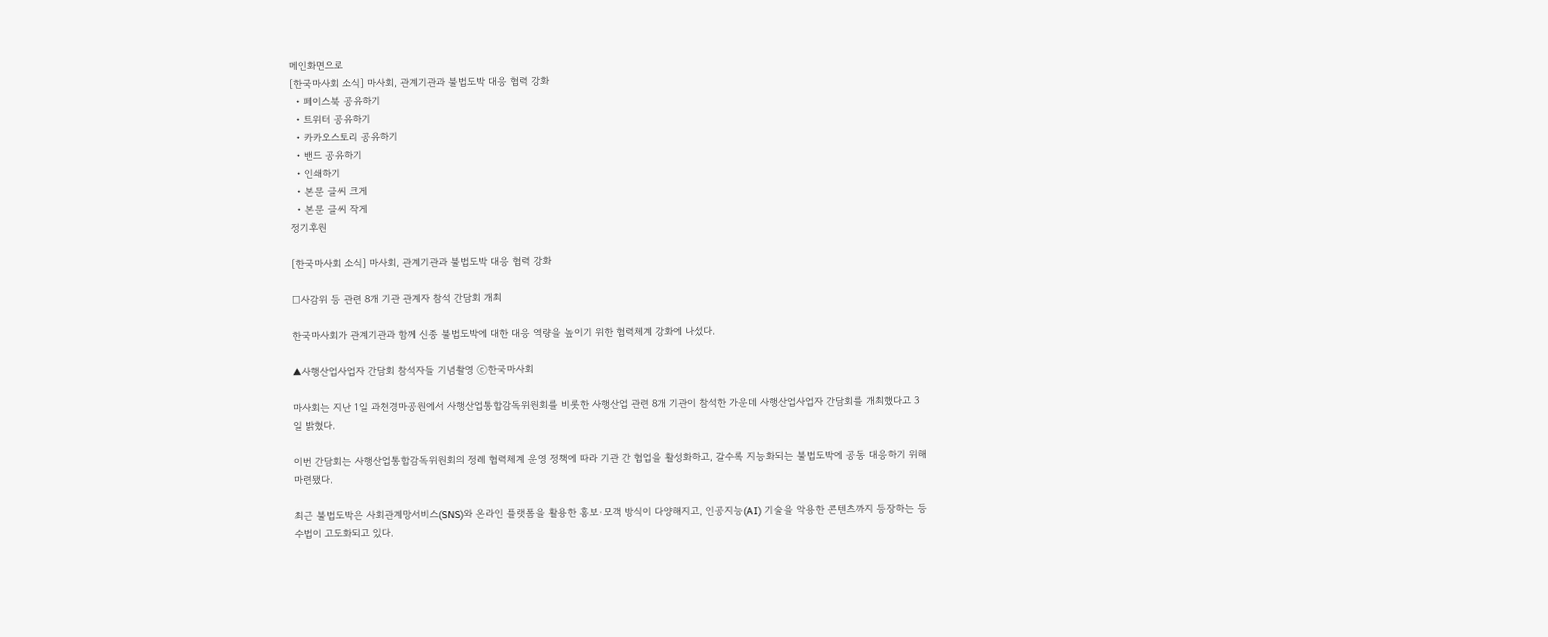메인화면으로
[한국마사회 소식] 마사회, 관계기관과 불법도박 대응 협력 강화
  • 페이스북 공유하기
  • 트위터 공유하기
  • 카카오스토리 공유하기
  • 밴드 공유하기
  • 인쇄하기
  • 본문 글씨 크게
  • 본문 글씨 작게
정기후원

[한국마사회 소식] 마사회, 관계기관과 불법도박 대응 협력 강화

□사감위 등 관련 8개 기관 관계자 참석 간담회 개최

한국마사회가 관계기관과 함께 신종 불법도박에 대한 대응 역량을 높이기 위한 협력체계 강화에 나섰다.

▲사행산업사업자 간담회 참석자들 기념촬영 ⓒ한국마사회

마사회는 지난 1일 과천경마공원에서 사행산업통합감독위원회를 비롯한 사행산업 관련 8개 기관이 참석한 가운데 사행산업사업자 간담회를 개최했다고 3일 밝혔다.

이번 간담회는 사행산업통합감독위원회의 정례 협력체계 운영 정책에 따라 기관 간 협업을 활성화하고, 갈수록 지능화되는 불법도박에 공동 대응하기 위해 마련됐다.

최근 불법도박은 사회관계망서비스(SNS)와 온라인 플랫폼을 활용한 홍보·모객 방식이 다양해지고, 인공지능(AI) 기술을 악용한 콘텐츠까지 등장하는 등 수법이 고도화되고 있다.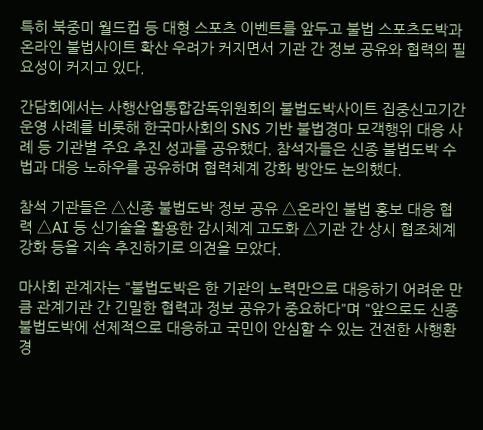특히 북중미 월드컵 등 대형 스포츠 이벤트를 앞두고 불법 스포츠도박과 온라인 불법사이트 확산 우려가 커지면서 기관 간 정보 공유와 협력의 필요성이 커지고 있다.

간담회에서는 사행산업통합감독위원회의 불법도박사이트 집중신고기간 운영 사례를 비롯해 한국마사회의 SNS 기반 불법경마 모객행위 대응 사례 등 기관별 주요 추진 성과를 공유했다. 참석자들은 신종 불법도박 수법과 대응 노하우를 공유하며 협력체계 강화 방안도 논의했다.

참석 기관들은 △신종 불법도박 정보 공유 △온라인 불법 홍보 대응 협력 △AI 등 신기술을 활용한 감시체계 고도화 △기관 간 상시 협조체계 강화 등을 지속 추진하기로 의견을 모았다.

마사회 관계자는 "불법도박은 한 기관의 노력만으로 대응하기 어려운 만큼 관계기관 간 긴밀한 협력과 정보 공유가 중요하다"며 "앞으로도 신종 불법도박에 선제적으로 대응하고 국민이 안심할 수 있는 건전한 사행환경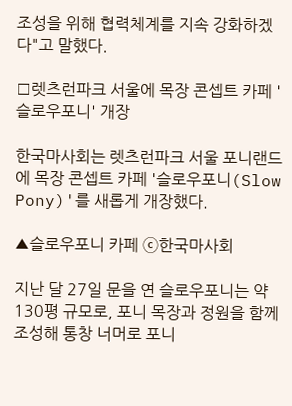조성을 위해 협력체계를 지속 강화하겠다"고 말했다.

□렛츠런파크 서울에 목장 콘셉트 카페 '슬로우포니' 개장

한국마사회는 렛츠런파크 서울 포니랜드에 목장 콘셉트 카페 '슬로우포니(Slow Pony)'를 새롭게 개장했다.

▲슬로우포니 카페 ⓒ한국마사회

지난 달 27일 문을 연 슬로우포니는 약 130평 규모로, 포니 목장과 정원을 함께 조성해 통창 너머로 포니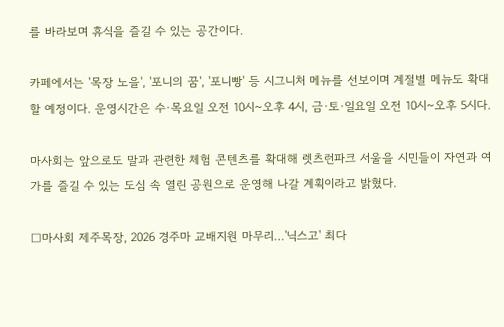를 바라보며 휴식을 즐길 수 있는 공간이다.

카페에서는 '목장 노을', '포니의 꿈', '포니빵' 등 시그니처 메뉴를 선보이며 계절별 메뉴도 확대할 예정이다. 운영시간은 수·목요일 오전 10시~오후 4시, 금·토·일요일 오전 10시~오후 5시다.

마사회는 앞으로도 말과 관련한 체험 콘텐츠를 확대해 렛츠런파크 서울을 시민들이 자연과 여가를 즐길 수 있는 도심 속 열린 공원으로 운영해 나갈 계획이라고 밝혔다.

□마사회 제주목장, 2026 경주마 교배지원 마무리…'닉스고' 최다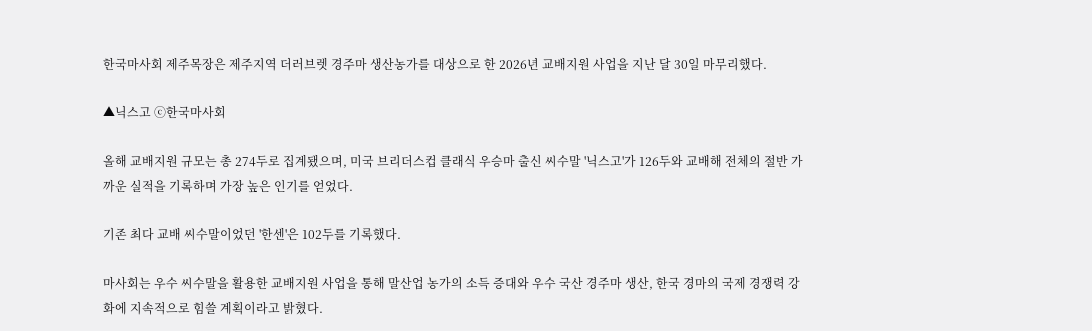한국마사회 제주목장은 제주지역 더러브렛 경주마 생산농가를 대상으로 한 2026년 교배지원 사업을 지난 달 30일 마무리했다.

▲닉스고 ⓒ한국마사회

올해 교배지원 규모는 총 274두로 집계됐으며, 미국 브리더스컵 클래식 우승마 출신 씨수말 '닉스고'가 126두와 교배해 전체의 절반 가까운 실적을 기록하며 가장 높은 인기를 얻었다.

기존 최다 교배 씨수말이었던 '한센'은 102두를 기록했다.

마사회는 우수 씨수말을 활용한 교배지원 사업을 통해 말산업 농가의 소득 증대와 우수 국산 경주마 생산, 한국 경마의 국제 경쟁력 강화에 지속적으로 힘쓸 계획이라고 밝혔다.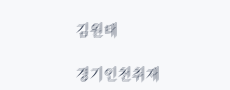김원태

경기인천취재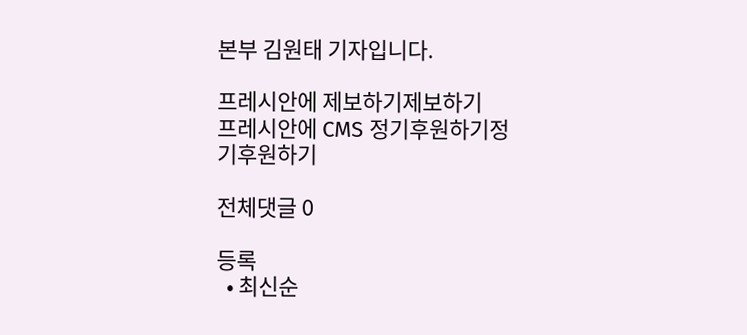본부 김원태 기자입니다.

프레시안에 제보하기제보하기
프레시안에 CMS 정기후원하기정기후원하기

전체댓글 0

등록
  • 최신순